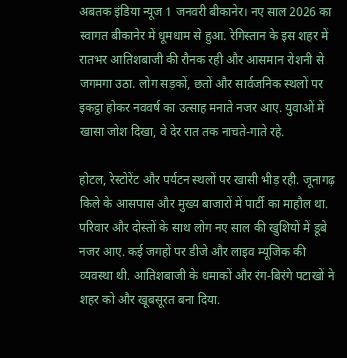अबतक इंडिया न्यूज 1 जनवरी बीकानेर। नए साल 2026 का स्वागत बीकानेर में धूमधाम से हुआ. रेगिस्तान के इस शहर में रातभर आतिशबाजी की रौनक रही और आसमान रोशनी से जगमगा उठा. लोग सड़कों, छतों और सार्वजनिक स्थलों पर इकट्ठा होकर नववर्ष का उत्साह मनाते नजर आए. युवाओं में खासा जोश दिखा, वे देर रात तक नाचते-गाते रहे.

होटल, रेस्टोरेंट और पर्यटन स्थलों पर खासी भीड़ रही. जूनागढ़ किले के आसपास और मुख्य बाजारों में पार्टी का माहौल था. परिवार और दोस्तों के साथ लोग नए साल की खुशियों में डूबे नजर आए. कई जगहों पर डीजे और लाइव म्यूजिक की व्यवस्था थी. आतिशबाजी के धमाकों और रंग-बिरंगे पटाखों ने शहर को और खूबसूरत बना दिया.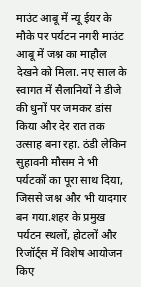माउंट आबू में न्यू ईयर के मौके पर पर्यटन नगरी माउंट आबू में जश्न का माहौल देखने को मिला. नए साल के स्वागत में सैलानियों ने डीजे की धुनों पर जमकर डांस किया और देर रात तक उत्साह बना रहा. ठंडी लेकिन सुहावनी मौसम ने भी पर्यटकों का पूरा साथ दिया, जिससे जश्न और भी यादगार बन गया.शहर के प्रमुख पर्यटन स्थलों, होटलों और रिजॉर्ट्स में विशेष आयोजन किए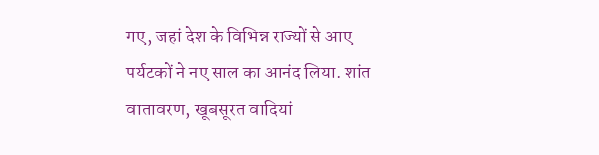गए, जहां देश के विभिन्न राज्यों से आए पर्यटकों ने नए साल का आनंद लिया. शांत वातावरण, खूबसूरत वादियां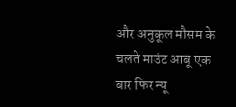और अनुकूल मौसम के चलते माउंट आबू एक बार फिर न्यू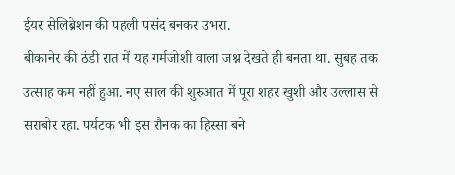ईयर सेलिब्रेशन की पहली पसंद बनकर उभरा.
बीकानेर की ठंडी रात में यह गर्मजोशी वाला जश्न देखते ही बनता था. सुबह तक उत्साह कम नहीं हुआ. नए साल की शुरुआत में पूरा शहर खुशी और उल्लास से सराबोर रहा. पर्यटक भी इस रौनक का हिस्सा बने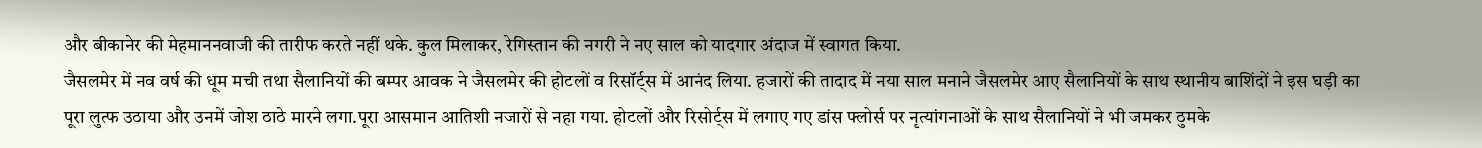और बीकानेर की मेहमाननवाजी की तारीफ करते नहीं थके. कुल मिलाकर, रेगिस्तान की नगरी ने नए साल को यादगार अंदाज में स्वागत किया.
जैसलमेर में नव वर्ष की धूम मची तथा सैलानियों की बम्पर आवक ने जैसलमेर की होटलों व रिसॉर्ट्स में आनंद लिया. हजारों की तादाद में नया साल मनाने जैसलमेर आए सैलानियों के साथ स्थानीय बाशिंदों ने इस घड़ी का पूरा लुत्फ उठाया और उनमें जोश ठाठे मारने लगा.पूरा आसमान आतिशी नजारों से नहा गया. होटलों और रिसोर्ट्स में लगाए गए डांस फ्लोर्स पर नृत्यांगनाओं के साथ सैलानियों ने भी जमकर ठुमके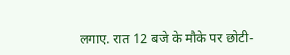लगाए. रात 12 बजे के मौके पर छोटी-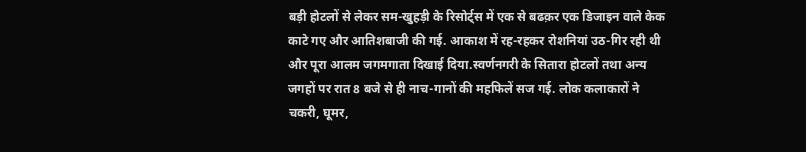बड़ी होटलों से लेकर सम-खुहड़ी के रिसोर्ट्स में एक से बढक़र एक डिजाइन वाले केक काटे गए और आतिशबाजी की गई. आकाश में रह-रहकर रोशनियां उठ-गिर रही थी और पूरा आलम जगमगाता दिखाई दिया.स्वर्णनगरी के सितारा होटलों तथा अन्य जगहों पर रात 8 बजे से ही नाच-गानों की महफिलें सज गई. लोक कलाकारों ने चकरी, घूमर,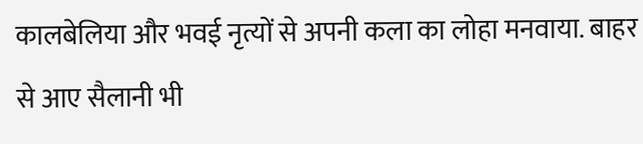कालबेलिया और भवई नृत्यों से अपनी कला का लोहा मनवाया. बाहर से आए सैलानी भी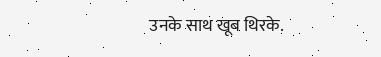उनके साथ खूब थिरके.